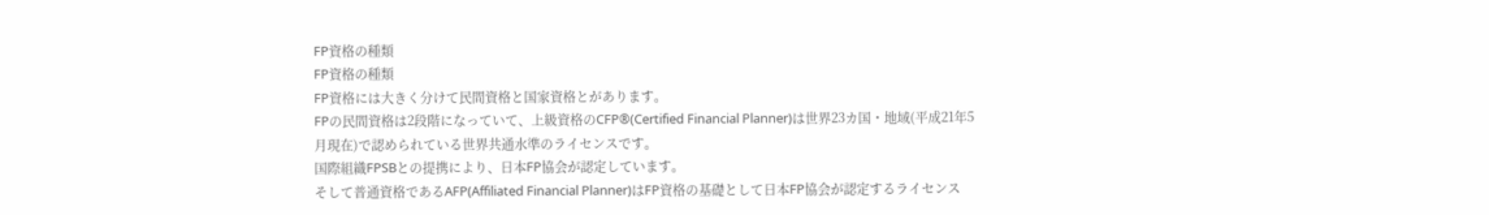FP資格の種類
FP資格の種類
FP資格には大きく分けて民間資格と国家資格とがあります。
FPの民間資格は2段階になっていて、上級資格のCFP®(Certified Financial Planner)は世界23カ国・地域(平成21年5月現在)で認められている世界共通水準のライセンスです。
国際組織FPSBとの提携により、日本FP協会が認定しています。
そして普通資格であるAFP(Affiliated Financial Planner)はFP資格の基礎として日本FP協会が認定するライセンス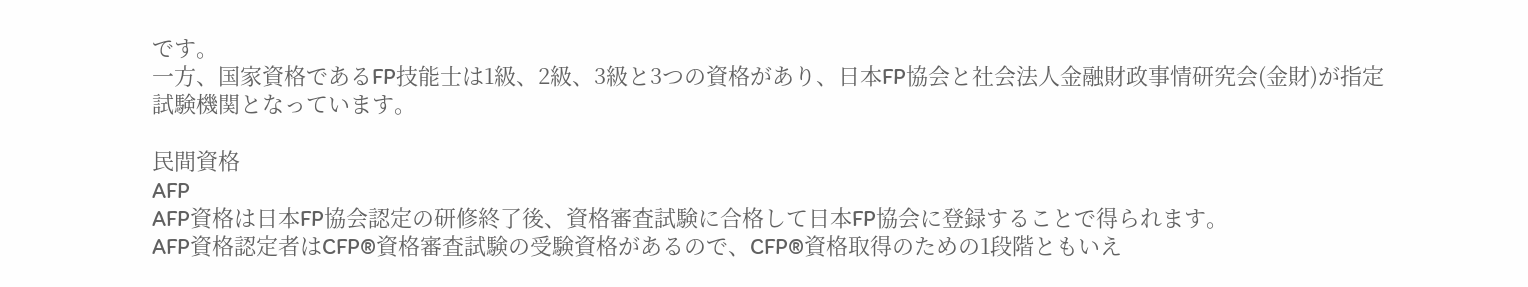です。
一方、国家資格であるFP技能士は1級、2級、3級と3つの資格があり、日本FP協会と社会法人金融財政事情研究会(金財)が指定試験機関となっています。

民間資格
AFP
AFP資格は日本FP協会認定の研修終了後、資格審査試験に合格して日本FP協会に登録することで得られます。
AFP資格認定者はCFP®資格審査試験の受験資格があるので、CFP®資格取得のための1段階ともいえ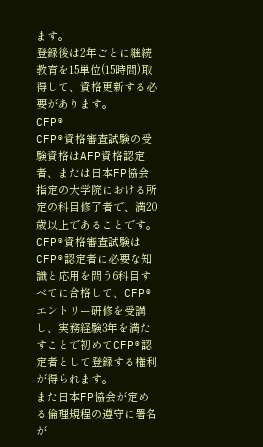ます。
登録後は2年ごとに継続教育を15単位(15時間)取得して、資格更新する必要があります。
CFP®
CFP®資格審査試験の受験資格はAFP資格認定者、または日本FP協会指定の大学院における所定の科目修了者で、満20歳以上であることです。
CFP®資格審査試験はCFP®認定者に必要な知識と応用を問う6科目すべてに合格して、CFP®エントリー研修を受講し、実務経験3年を満たすことで初めてCFP®認定者として登録する権利が得られます。
また日本FP協会が定める倫理規程の遵守に署名が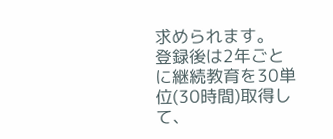求められます。
登録後は2年ごとに継続教育を30単位(30時間)取得して、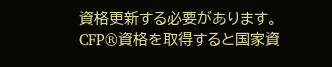資格更新する必要があります。
CFP®資格を取得すると国家資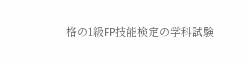格の1級FP技能検定の学科試験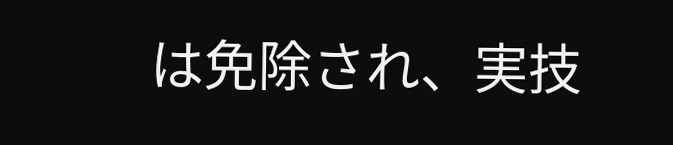は免除され、実技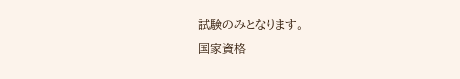試験のみとなります。
国家資格